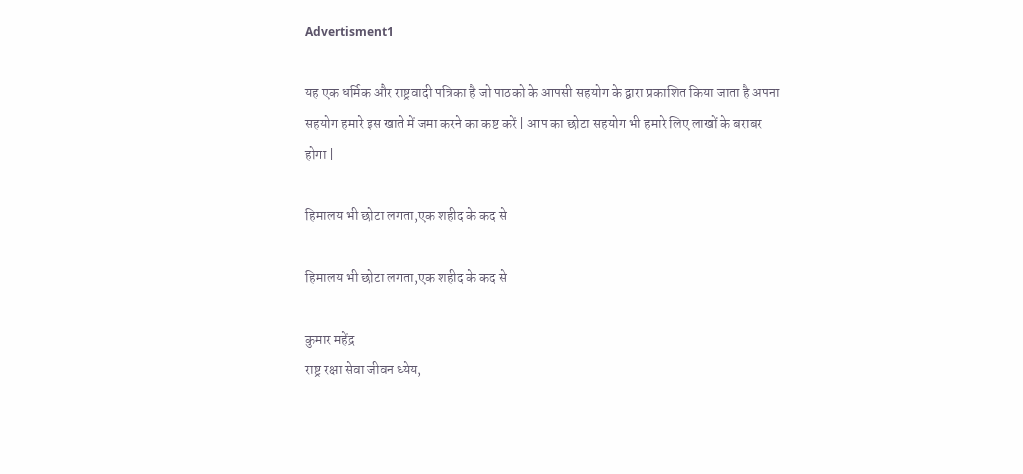Advertisment1

यह एक धर्मिक और राष्ट्रवादी पत्रिका है जो पाठको के आपसी सहयोग के द्वारा प्रकाशित किया जाता है अपना सहयोग हमारे इस खाते में जमा करने का कष्ट करें | आप का छोटा सहयोग भी हमारे लिए लाखों के बराबर होगा |

हिमालय भी छोटा लगता,एक शहीद के कद से

हिमालय भी छोटा लगता,एक शहीद के कद से

कुमार महेंद्र
राष्ट्र रक्षा सेवा जीवन ध्येय,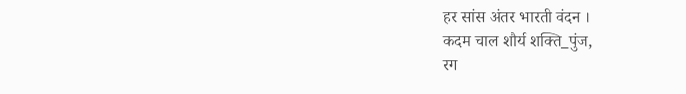हर सांस अंतर भारती वंदन ।
कदम चाल शौर्य शक्ति_पुंज,
रग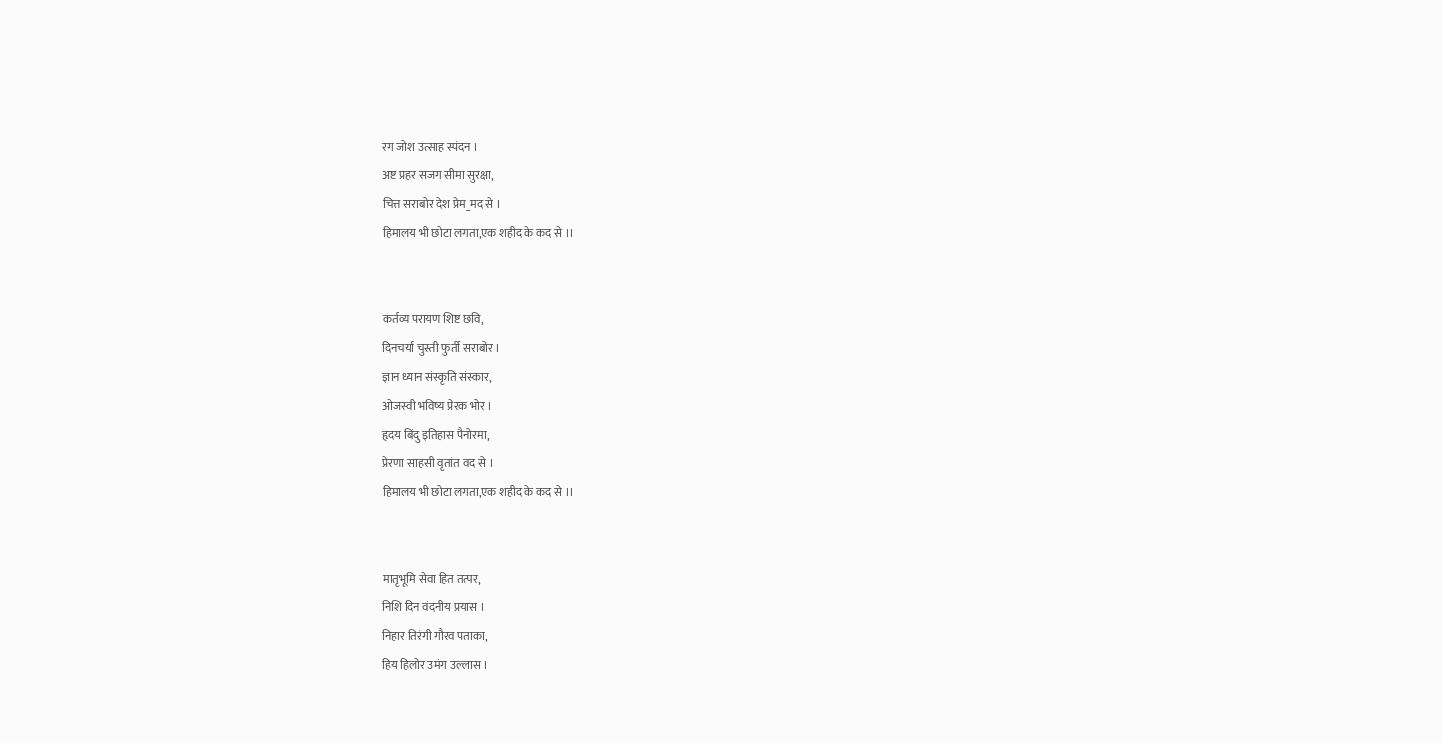रग जोश उत्साह स्पंदन ।
अष्ट प्रहर सजग सीमा सुरक्षा,
चित्त सराबोर देश प्रेम_मद से ।
हिमालय भी छोटा लगता,एक शहीद के कद से ।।


कर्तव्य परायण शिष्ट छवि,
दिनचर्या चुस्ती फुर्ती सराबोर ।
ज्ञान ध्यान संस्कृति संस्कार,
ओजस्वी भविष्य प्रेरक भोर ।
हृदय बिंदु इतिहास पैनोरमा,
प्रेरणा साहसी वृतांत वद से ।
हिमालय भी छोटा लगता,एक शहीद के कद से ।।


मातृभूमि सेवा हित तत्पर,
निशि दिन वंदनीय प्रयास ।
निहार तिरंगी गौरव पताका,
हिय हिलोर उमंग उल्लास ।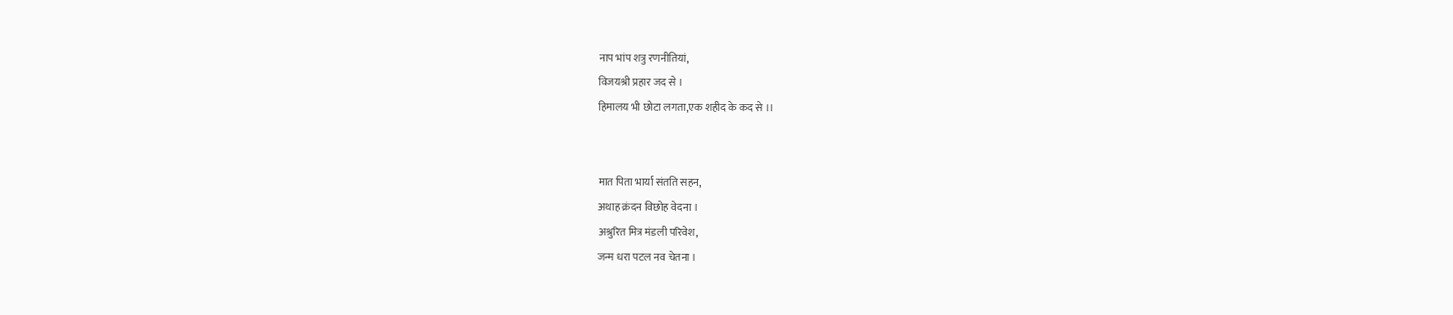नाप भांप शत्रु रणनीतियां,
विजयश्री प्रहार जद से ।
हिमालय भी छोटा लगता,एक शहीद के कद से ।।


मात पिता भार्या संतति सहन,
अथाह क्रंदन विछोह वेदना ।
अश्रुरित मित्र मंडली परिवेश,
जन्म धरा पटल नव चेतना ।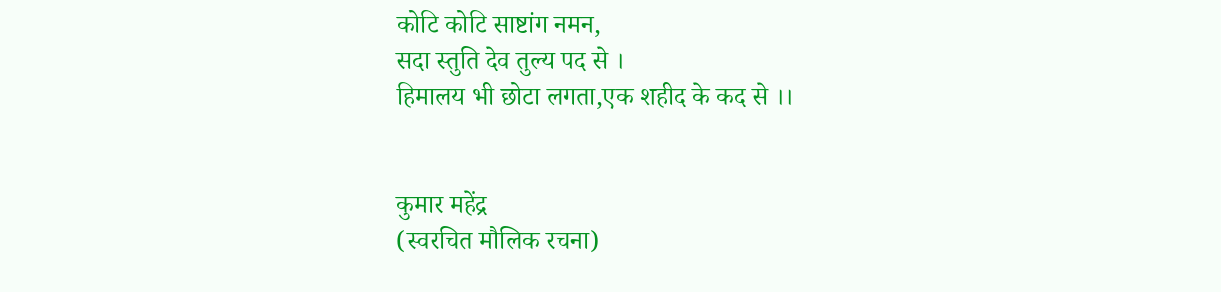कोटि कोटि साष्टांग नमन,
सदा स्तुति देव तुल्य पद से ।
हिमालय भी छोटा लगता,एक शहीद के कद से ।।


कुमार महेंद्र
(स्वरचित मौलिक रचना)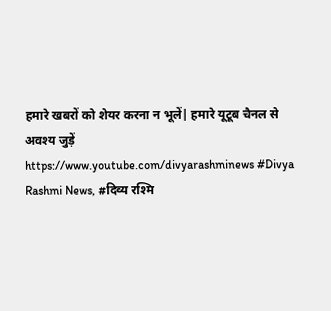हमारे खबरों को शेयर करना न भूलें| हमारे यूटूब चैनल से अवश्य जुड़ें https://www.youtube.com/divyarashminews #Divya Rashmi News, #दिव्य रश्मि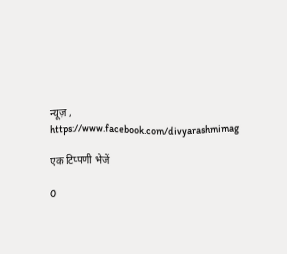न्यूज़ , https://www.facebook.com/divyarashmimag

एक टिप्पणी भेजें

0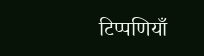टिप्पणियाँ